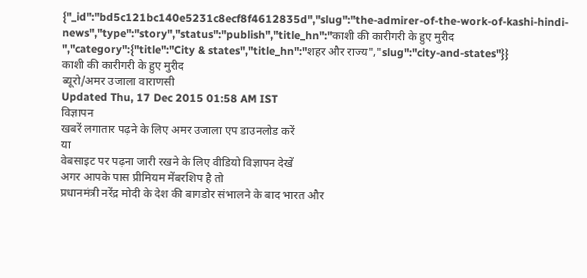{"_id":"bd5c121bc140e5231c8ecf8f4612835d","slug":"the-admirer-of-the-work-of-kashi-hindi-news","type":"story","status":"publish","title_hn":"काशी की कारीगरी के हुए मुरीद ","category":{"title":"City & states","title_hn":"शहर और राज्य","slug":"city-and-states"}}
काशी की कारीगरी के हुए मुरीद
ब्यूरो/अमर उजाला वाराणसी
Updated Thu, 17 Dec 2015 01:58 AM IST
विज्ञापन
खबरें लगातार पढ़ने के लिए अमर उजाला एप डाउनलोड करें
या
वेबसाइट पर पढ़ना जारी रखने के लिए वीडियो विज्ञापन देखें
अगर आपके पास प्रीमियम मेंबरशिप है तो
प्रधानमंत्री नरेंद्र मोदी के देश की बागडोर संभालने के बाद भारत और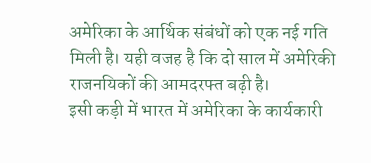अमेरिका के आर्थिक संबंधों को एक नई गति मिली है। यही वजह है कि दो साल में अमेरिकी राजनयिकों की आमदरफ्त बढ़ी है।
इसी कड़ी में भारत में अमेरिका के कार्यकारी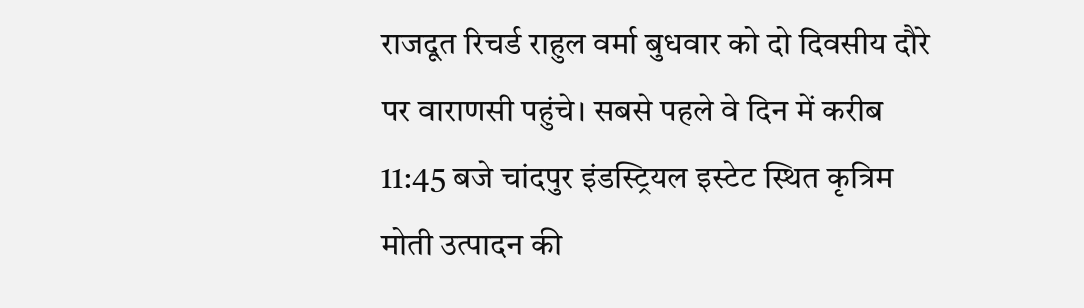राजदूत रिचर्ड राहुल वर्मा बुधवार को दो दिवसीय दौरे पर वाराणसी पहुंचे। सबसे पहले वे दिन में करीब 11:45 बजे चांदपुर इंडस्ट्रियल इस्टेट स्थित कृत्रिम मोती उत्पादन की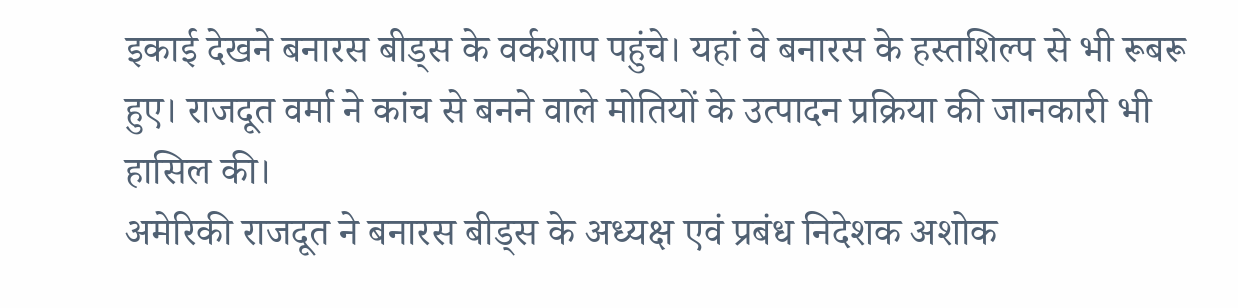इकाई देखने बनारस बीड्स के वर्कशाप पहुंचे। यहां वे बनारस के हस्तशिल्प से भी रूबरू हुए। राजदूत वर्मा ने कांच से बनने वाले मोतियों के उत्पादन प्रक्रिया की जानकारी भी हासिल की।
अमेरिकी राजदूत ने बनारस बीड्स के अध्यक्ष एवं प्रबंध निदेशक अशोक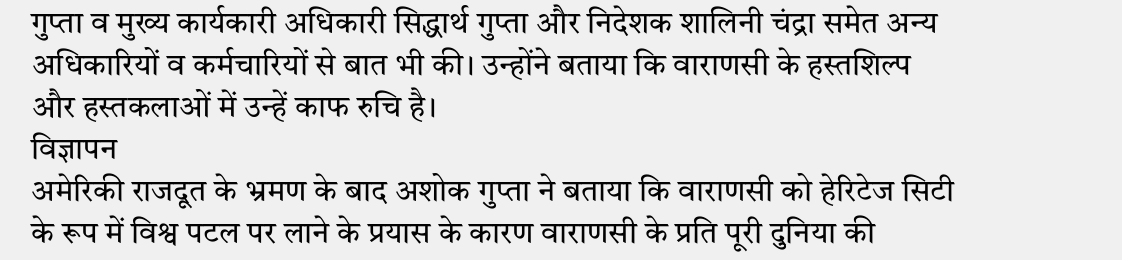गुप्ता व मुख्य कार्यकारी अधिकारी सिद्धार्थ गुप्ता और निदेशक शालिनी चंद्रा समेत अन्य अधिकारियों व कर्मचारियों से बात भी की। उन्होंने बताया कि वाराणसी के हस्तशिल्प और हस्तकलाओं में उन्हें काफ रुचि है।
विज्ञापन
अमेरिकी राजदूत के भ्रमण के बाद अशोक गुप्ता ने बताया कि वाराणसी को हेरिटेज सिटी के रूप में विश्व पटल पर लाने के प्रयास के कारण वाराणसी के प्रति पूरी दुनिया की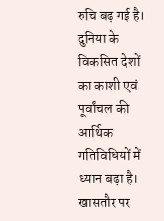रुचि बढ़ गई है। दुनिया के विकसित देशों का काशी एवं पूर्वांचल की आर्थिक गतिविधियों में ध्यान बढ़ा है। खासतौर पर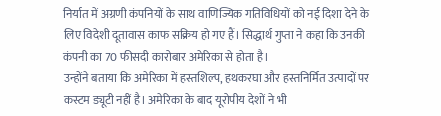निर्यात में अग्रणी कंपनियों के साथ वाणिज्यिक गतिविधियों को नई दिशा देने के लिए विदेशी दूतावास काफ सक्रिय हो गए हैं। सिद्धार्थ गुप्ता ने कहा कि उनकी कंपनी का 70 फीसदी कारोबार अमेरिका से होता है।
उन्होंने बताया कि अमेरिका में हस्तशिल्प, हथकरघा और हस्तनिर्मित उत्पादों पर कस्टम ड्यूटी नहीं है। अमेरिका के बाद यूरोपीय देशों ने भी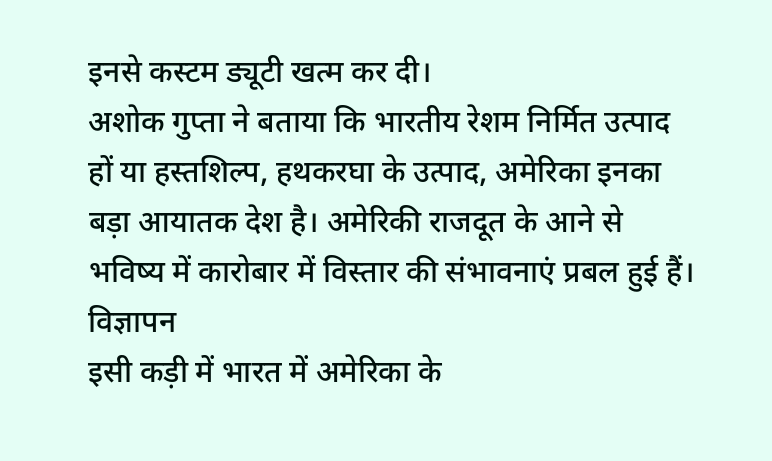इनसे कस्टम ड्यूटी खत्म कर दी।
अशोक गुप्ता ने बताया कि भारतीय रेशम निर्मित उत्पाद हों या हस्तशिल्प, हथकरघा के उत्पाद, अमेरिका इनका बड़ा आयातक देश है। अमेरिकी राजदूत के आने से भविष्य में कारोबार में विस्तार की संभावनाएं प्रबल हुई हैं।
विज्ञापन
इसी कड़ी में भारत में अमेरिका के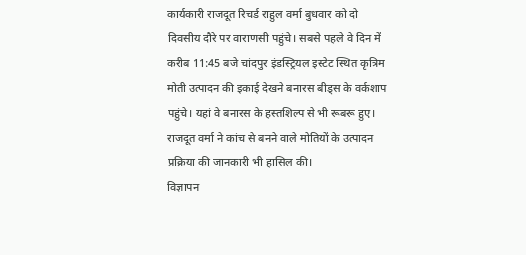कार्यकारी राजदूत रिचर्ड राहुल वर्मा बुधवार को दो दिवसीय दौरे पर वाराणसी पहुंचे। सबसे पहले वे दिन में करीब 11:45 बजे चांदपुर इंडस्ट्रियल इस्टेट स्थित कृत्रिम मोती उत्पादन की इकाई देखने बनारस बीड्स के वर्कशाप पहुंचे। यहां वे बनारस के हस्तशिल्प से भी रूबरू हुए। राजदूत वर्मा ने कांच से बनने वाले मोतियों के उत्पादन प्रक्रिया की जानकारी भी हासिल की।
विज्ञापन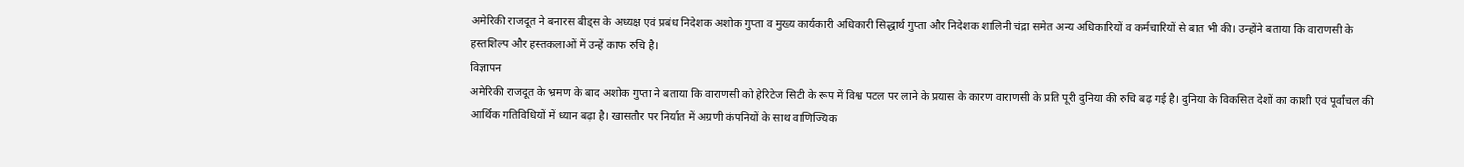अमेरिकी राजदूत ने बनारस बीड्स के अध्यक्ष एवं प्रबंध निदेशक अशोक गुप्ता व मुख्य कार्यकारी अधिकारी सिद्धार्थ गुप्ता और निदेशक शालिनी चंद्रा समेत अन्य अधिकारियों व कर्मचारियों से बात भी की। उन्होंने बताया कि वाराणसी के हस्तशिल्प और हस्तकलाओं में उन्हें काफ रुचि है।
विज्ञापन
अमेरिकी राजदूत के भ्रमण के बाद अशोक गुप्ता ने बताया कि वाराणसी को हेरिटेज सिटी के रूप में विश्व पटल पर लाने के प्रयास के कारण वाराणसी के प्रति पूरी दुनिया की रुचि बढ़ गई है। दुनिया के विकसित देशों का काशी एवं पूर्वांचल की आर्थिक गतिविधियों में ध्यान बढ़ा है। खासतौर पर निर्यात में अग्रणी कंपनियों के साथ वाणिज्यिक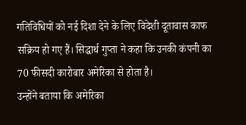गतिविधियों को नई दिशा देने के लिए विदेशी दूतावास काफ सक्रिय हो गए हैं। सिद्धार्थ गुप्ता ने कहा कि उनकी कंपनी का 70 फीसदी कारोबार अमेरिका से होता है।
उन्होंने बताया कि अमेरिका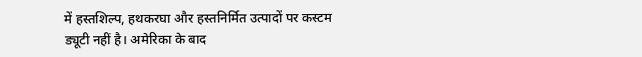में हस्तशिल्प, हथकरघा और हस्तनिर्मित उत्पादों पर कस्टम ड्यूटी नहीं है। अमेरिका के बाद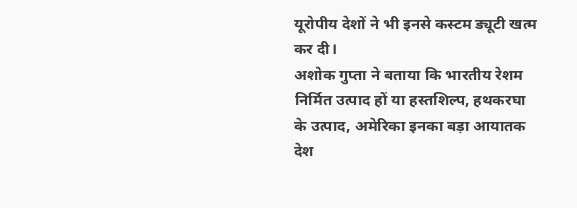यूरोपीय देशों ने भी इनसे कस्टम ड्यूटी खत्म कर दी।
अशोक गुप्ता ने बताया कि भारतीय रेशम निर्मित उत्पाद हों या हस्तशिल्प, हथकरघा के उत्पाद, अमेरिका इनका बड़ा आयातक देश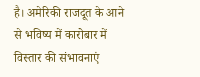है। अमेरिकी राजदूत के आने से भविष्य में कारोबार में विस्तार की संभावनाएं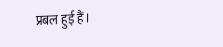प्रबल हुई हैं।